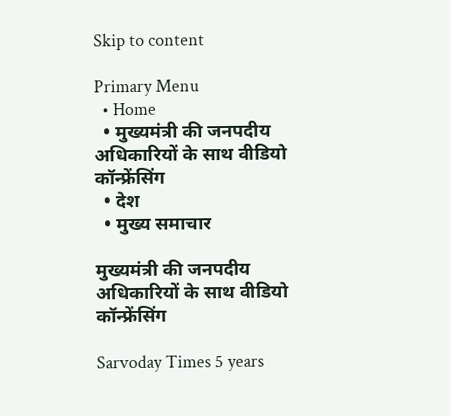Skip to content

Primary Menu
  • Home
  • मुख्यमंत्री की जनपदीय अधिकारियों के साथ वीडियो कॉन्फ्रेंसिंग
  • देश
  • मुख्य समाचार

मुख्यमंत्री की जनपदीय अधिकारियों के साथ वीडियो कॉन्फ्रेंसिंग

Sarvoday Times 5 years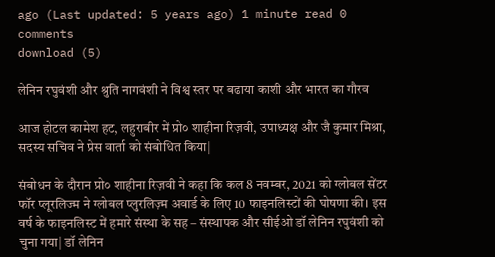ago (Last updated: 5 years ago) 1 minute read 0 comments
download (5)

लेनिन रघुवंशी और श्रुति नागवंशी ने विश्व स्तर पर बढाया काशी और भारत का गौरव

आज होटल कामेश हट, लहुराबीर में प्रो० शाहीना रिज़वी, उपाध्यक्ष और जै कुमार मिश्रा, सदस्य सचिव ने प्रेस वार्ता को संबोधित किया|

संबोधन के दौरान प्रो० शाहीना रिज़वी ने कहा कि कल 8 नवम्बर, 2021 को ग्लोबल सेंटर फॉर प्लूरलिज्म ने ग्लोबल प्लुरलिज़्म अवार्ड के लिए 10 फाइनलिस्टों की घोषणा की। इस वर्ष के फाइनलिस्ट में हमारे संस्था के सह – संस्थापक और सीईओ डॉ लेनिन रघुवंशी को चुना गया| डॉ लेनिन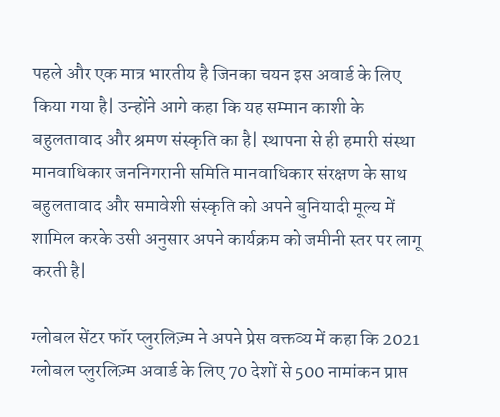पहले और एक मात्र भारतीय है जिनका चयन इस अवार्ड के लिए किया गया है| उन्होंने आगे कहा कि यह सम्मान काशी के बहुलतावाद और श्रमण संस्कृति का है| स्थापना से ही हमारी संस्था मानवाधिकार जननिगरानी समिति मानवाधिकार संरक्षण के साथ बहुलतावाद और समावेशी संस्कृति को अपने बुनियादी मूल्य में शामिल करके उसी अनुसार अपने कार्यक्रम को जमीनी स्तर पर लागू करती है|

ग्लोबल सेंटर फॉर प्लुरलिज़्म ने अपने प्रेस वक्तव्य में कहा कि 2021 ग्लोबल प्लुरलिज़्म अवार्ड के लिए 70 देशों से 500 नामांकन प्राप्त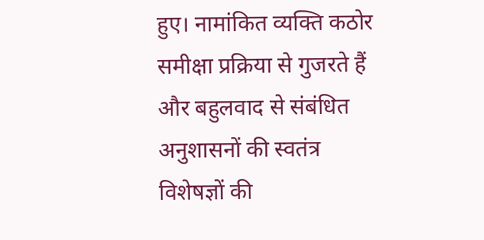हुए। नामांकित व्यक्ति कठोर समीक्षा प्रक्रिया से गुजरते हैं और बहुलवाद से संबंधित अनुशासनों की स्वतंत्र विशेषज्ञों की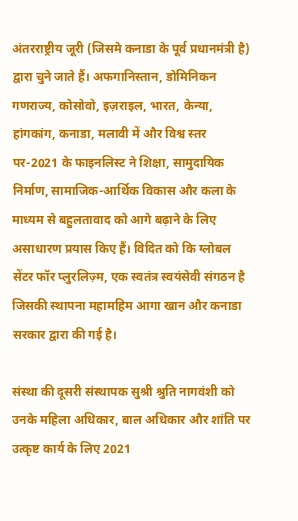अंतरराष्ट्रीय जूरी (जिसमे कनाडा के पूर्व प्रधानमंत्री है) द्वारा चुने जाते हैं। अफगानिस्तान, डोमिनिकन गणराज्य, कोसोवो, इज़राइल, भारत, केन्या, हांगकांग, कनाडा, मलावी में और विश्व स्तर पर-2021 के फाइनलिस्ट ने शिक्षा, सामुदायिक निर्माण, सामाजिक-आर्थिक विकास और कला के माध्यम से बहुलतावाद को आगे बढ़ाने के लिए असाधारण प्रयास किए हैं। विदित को कि ग्लोबल सेंटर फॉर प्लुरलिज़्म, एक स्वतंत्र स्वयंसेवी संगठन है जिसकी स्थापना महामहिम आगा खान और कनाडा सरकार द्वारा की गई है।

संस्था की दूसरी संस्थापक सुश्री श्रुति नागवंशी को उनके महिला अधिकार, बाल अधिकार और शांति पर उत्कृष्ट कार्य के लिए 2021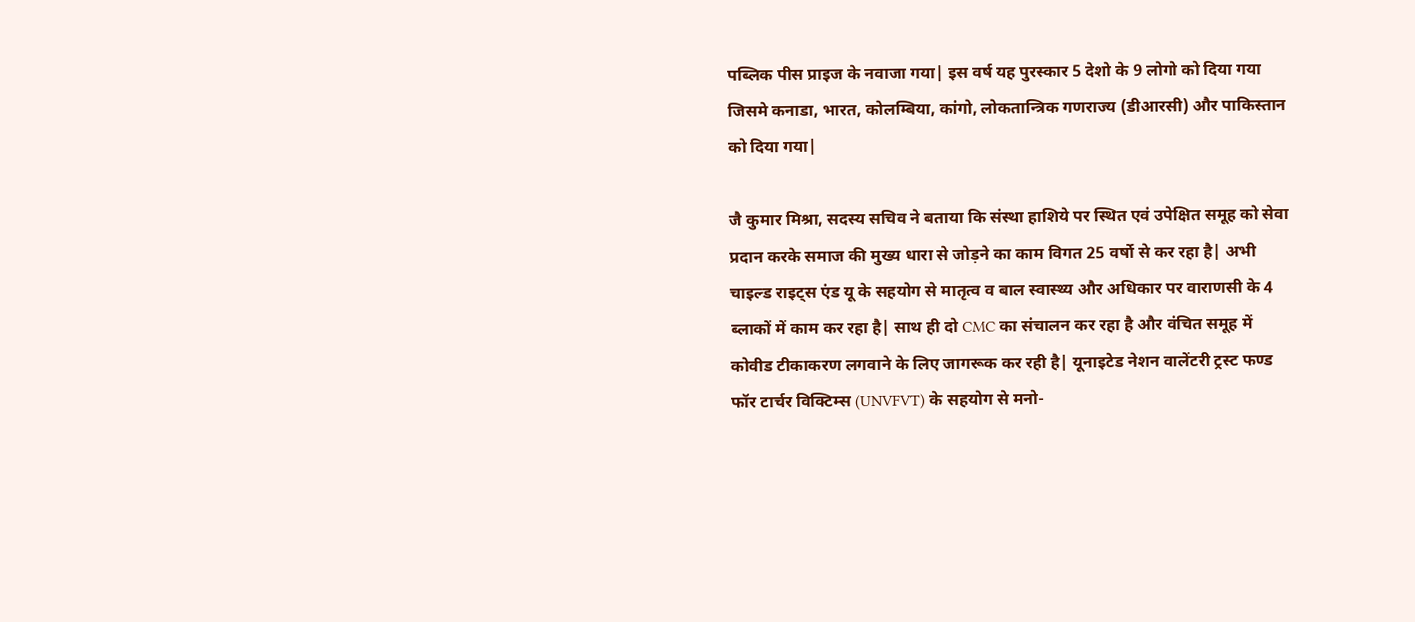पब्लिक पीस प्राइज के नवाजा गया| इस वर्ष यह पुरस्कार 5 देशो के 9 लोगो को दिया गया जिसमे कनाडा, भारत, कोलम्बिया, कांगो, लोकतान्त्रिक गणराज्य (डीआरसी) और पाकिस्तान को दिया गया|

जै कुमार मिश्रा, सदस्य सचिव ने बताया कि संस्था हाशिये पर स्थित एवं उपेक्षित समूह को सेवा प्रदान करके समाज की मुख्य धारा से जोड़ने का काम विगत 25 वर्षो से कर रहा है| अभी चाइल्ड राइट्स एंड यू के सहयोग से मातृत्व व बाल स्वास्थ्य और अधिकार पर वाराणसी के 4 ब्लाकों में काम कर रहा है| साथ ही दो CMC का संचालन कर रहा है और वंचित समूह में कोवीड टीकाकरण लगवाने के लिए जागरूक कर रही है| यूनाइटेड नेशन वालेंटरी ट्रस्ट फण्ड फॉर टार्चर विक्टिम्स (UNVFVT) के सहयोग से मनो-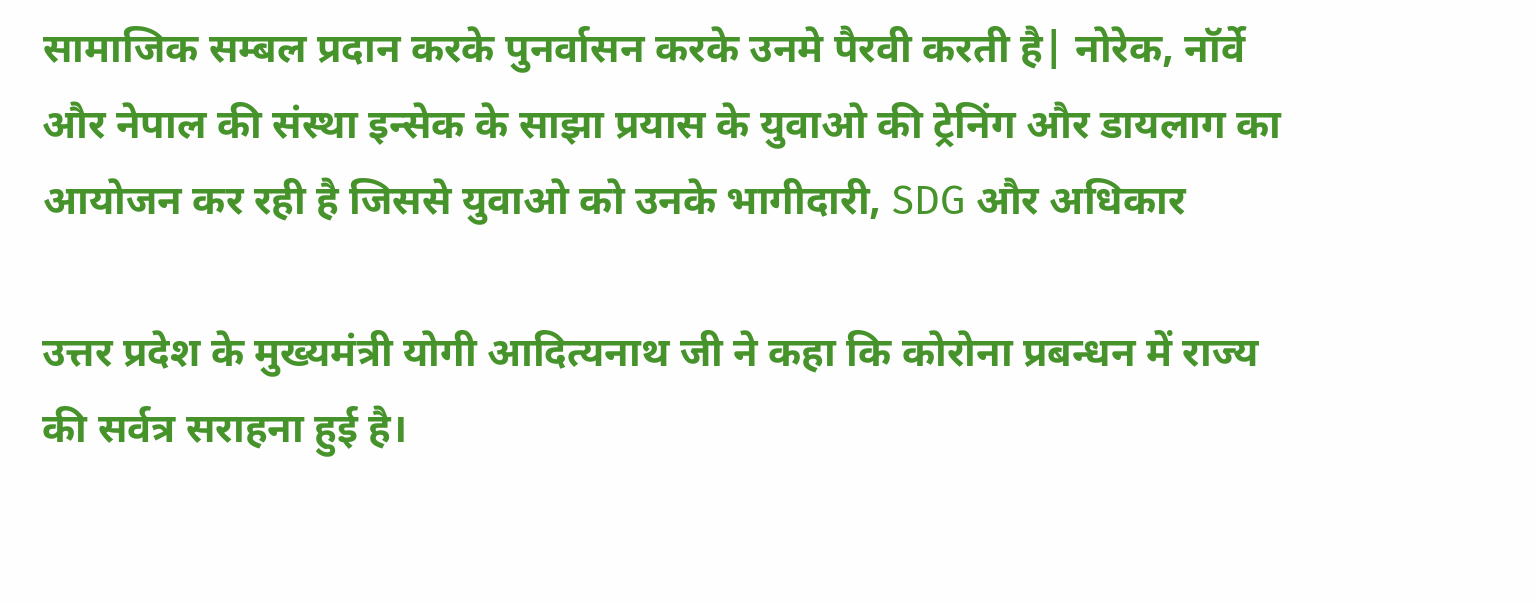सामाजिक सम्बल प्रदान करके पुनर्वासन करके उनमे पैरवी करती है| नोरेक, नॉर्वे और नेपाल की संस्था इन्सेक के साझा प्रयास के युवाओ की ट्रेनिंग और डायलाग का आयोजन कर रही है जिससे युवाओ को उनके भागीदारी, SDG और अधिकार

उत्तर प्रदेश के मुख्यमंत्री योगी आदित्यनाथ जी ने कहा कि कोरोना प्रबन्धन में राज्य की सर्वत्र सराहना हुई है।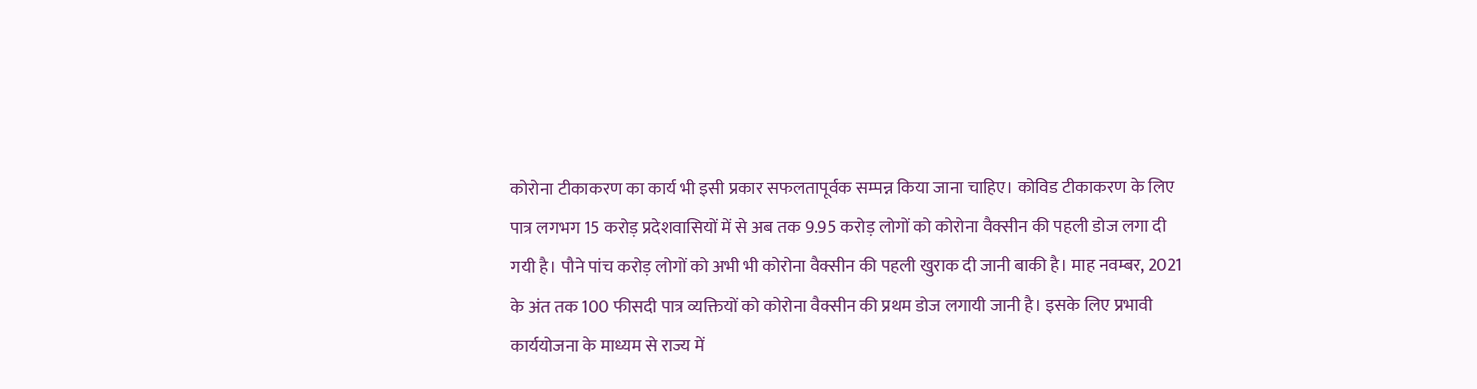कोरोना टीकाकरण का कार्य भी इसी प्रकार सफलतापूर्वक सम्पन्न किया जाना चाहिए। कोविड टीकाकरण के लिए पात्र लगभग 15 करोड़ प्रदेशवासियों में से अब तक 9.95 करोड़ लोगों को कोरोना वैक्सीन की पहली डोज लगा दी गयी है। पौने पांच करोड़ लोगों को अभी भी कोरोना वैक्सीन की पहली खुराक दी जानी बाकी है। माह नवम्बर, 2021 के अंत तक 100 फीसदी पात्र व्यक्तियों को कोरोना वैक्सीन की प्रथम डोज लगायी जानी है। इसके लिए प्रभावी कार्ययोजना के माध्यम से राज्य में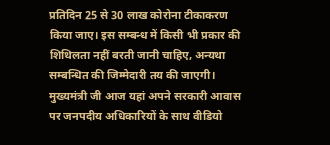प्रतिदिन 25 से 30 लाख कोरोना टीकाकरण किया जाए। इस सम्बन्ध में किसी भी प्रकार की शिथिलता नहीं बरती जानी चाहिए, अन्यथा सम्बन्धित की जिम्मेदारी तय की जाएगी।
मुख्यमंत्री जी आज यहां अपने सरकारी आवास पर जनपदीय अधिकारियों के साथ वीडियो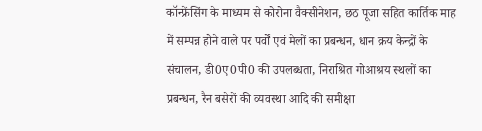कॉन्फ्रेंसिंग के माध्यम से कोरोना वैक्सीनेशन, छठ पूजा सहित कार्तिक माह में सम्पन्न होने वाले पर पर्वों एवं मेलों का प्रबन्धन, धान क्रय केन्द्रों के संचालन, डी0ए0पी0 की उपलब्धता, निराश्रित गोआश्रय स्थलों का प्रबन्धन, रैन बसेरों की व्यवस्था आदि की समीक्षा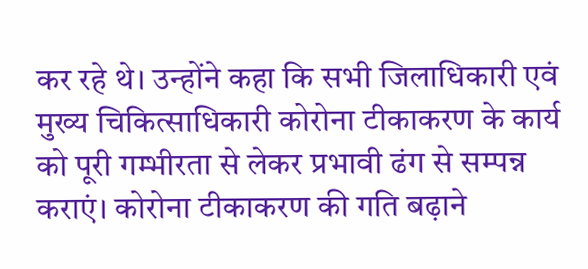कर रहे थे। उन्होंने कहा कि सभी जिलाधिकारी एवं मुख्य चिकित्साधिकारी कोरोना टीकाकरण के कार्य को पूरी गम्भीरता से लेकर प्रभावी ढंग से सम्पन्न कराएं। कोरोना टीकाकरण की गति बढ़ाने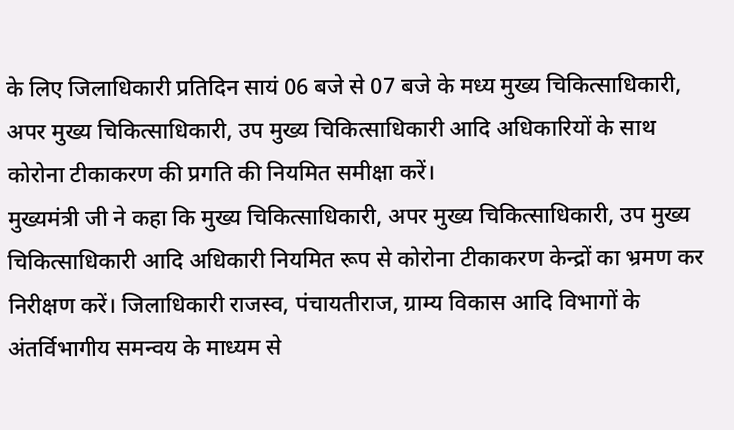के लिए जिलाधिकारी प्रतिदिन सायं 06 बजे से 07 बजे के मध्य मुख्य चिकित्साधिकारी, अपर मुख्य चिकित्साधिकारी, उप मुख्य चिकित्साधिकारी आदि अधिकारियों के साथ कोरोना टीकाकरण की प्रगति की नियमित समीक्षा करें।
मुख्यमंत्री जी ने कहा कि मुख्य चिकित्साधिकारी, अपर मुख्य चिकित्साधिकारी, उप मुख्य चिकित्साधिकारी आदि अधिकारी नियमित रूप से कोरोना टीकाकरण केन्द्रों का भ्रमण कर निरीक्षण करें। जिलाधिकारी राजस्व, पंचायतीराज, ग्राम्य विकास आदि विभागों के अंतर्विभागीय समन्वय के माध्यम से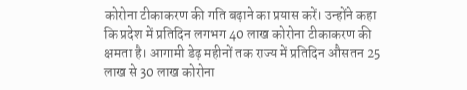कोरोना टीकाकरण की गति बढ़ाने का प्रयास करें। उन्होंने कहा कि प्रदेश में प्रतिदिन लगभग 40 लाख कोरोना टीकाकरण की क्षमता है। आगामी डेढ़ महीनों तक राज्य में प्रतिदिन औसतन 25 लाख से 30 लाख कोरोना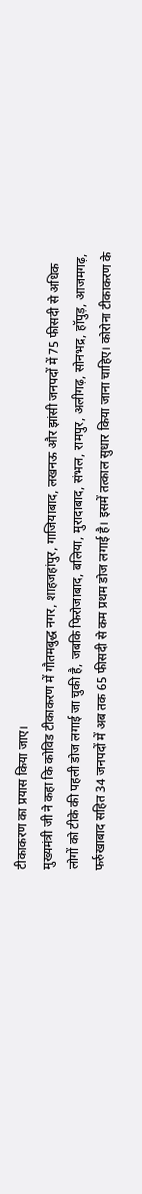टीकाकरण का प्रयास किया जाए।
मुख्यमंत्री जी ने कहा कि कोविड टीकाकरण में गौतमबुद्ध नगर, शाहजहांपुर, गाजियाबाद, लखनऊ और झांसी जनपदों में 75 फीसदी से अधिक लोगों को टीके की पहली डोज लगाई जा चुकी है, जबकि फिरोजाबाद, बलिया, मुरादाबाद, संभल, रामपुर, अलीगढ़, सोनभद्र, हॉपुड़, आजमगढ़, फर्रुखाबाद सहित 34 जनपदों में अब तक 65 फीसदी से कम प्रथम डोज लगाई है। इसमें तत्काल सुधार किया जाना चाहिए। कोरोना टीकाकरण के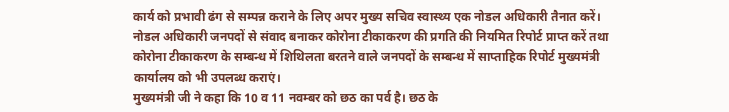कार्य को प्रभावी ढंग से सम्पन्न कराने के लिए अपर मुख्य सचिव स्वास्थ्य एक नोडल अधिकारी तैनात करें। नोडल अधिकारी जनपदों से संवाद बनाकर कोरोना टीकाकरण की प्रगति की नियमित रिपोर्ट प्राप्त करें तथा कोरोना टीकाकरण के सम्बन्ध में शिथिलता बरतने वाले जनपदों के सम्बन्ध में साप्ताहिक रिपोर्ट मुख्यमंत्री कार्यालय को भी उपलब्ध कराएं।
मुख्यमंत्री जी ने कहा कि 10 व 11 नवम्बर को छठ का पर्व है। छठ के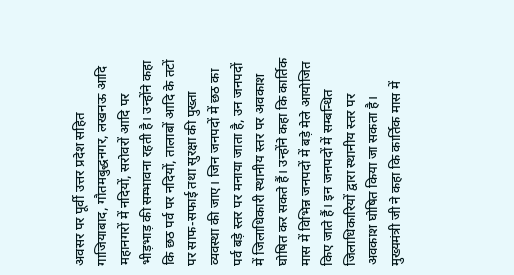अवसर पर पूर्वी उत्तर प्रदेश सहित गाजियाबाद, गौतमबुद्धनगर, लखनऊ आदि महानगरों में नदियों, सरोवरों आदि पर भीड़भाड़ की सम्भावना रहती है। उन्होंने कहा कि छठ पर्व पर नदियों, तालाबों आदि के तटों पर साफ-सफाई तथा सुरक्षा की पुख्ता व्यवस्था की जाए। जिन जनपदों में छठ का पर्व बड़े स्तर पर मनाया जाता है, उन जनपदों में जिलाधिकारी स्थानीय स्तर पर अवकाश घोषित कर सकते हैं। उन्होंने कहा कि कार्तिक मास में विभिन्न जनपदों में बड़े मेले आयोजित किए जाते हैं। इन जनपदों में सम्बन्धित जिलाधिकारियों द्वारा स्थानीय स्तर पर अवकाश घोषित किया जा सकता है।
मुख्यमंत्री जी ने कहा कि कार्तिक मास में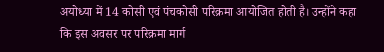अयोध्या में 14 कोसी एवं पंचकोसी परिक्रमा आयोजित होती है। उन्होंने कहा कि इस अवसर पर परिक्रमा मार्ग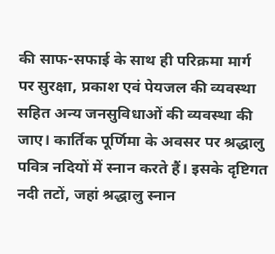की साफ-सफाई के साथ ही परिक्रमा मार्ग पर सुरक्षा, प्रकाश एवं पेयजल की व्यवस्था सहित अन्य जनसुविधाओं की व्यवस्था की जाए। कार्तिक पूर्णिमा के अवसर पर श्रद्धालु पवित्र नदियों में स्नान करते हैं। इसके दृष्टिगत नदी तटों, जहां श्रद्धालु स्नान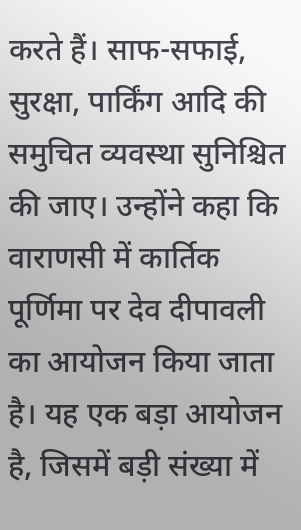करते हैं। साफ-सफाई, सुरक्षा, पार्किंग आदि की समुचित व्यवस्था सुनिश्चित की जाए। उन्होंने कहा कि वाराणसी में कार्तिक पूर्णिमा पर देव दीपावली का आयोजन किया जाता है। यह एक बड़ा आयोजन है, जिसमें बड़ी संख्या में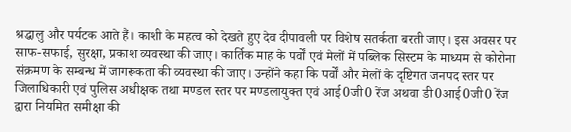श्रद्धालु और पर्यटक आते हैं। काशी के महत्व को देखते हुए देव दीपावली पर विशेष सतर्कता बरती जाए। इस अवसर पर साफ-सफाई, सुरक्षा, प्रकाश व्यवस्था की जाए। कार्तिक माह के पर्वों एवं मेलों में पब्लिक सिस्टम के माध्यम से कोरोना संक्रमण के सम्बन्ध में जागरूकता की व्यवस्था की जाए। उन्होंने कहा कि पर्वों और मेलों के दृष्टिगत जनपद स्तर पर जिलाधिकारी एवं पुलिस अधीक्षक तथा मण्डल स्तर पर मण्डलायुक्त एवं आई0जी0 रेंज अथवा डी0आई0जी0 रेंज द्वारा नियमित समीक्षा की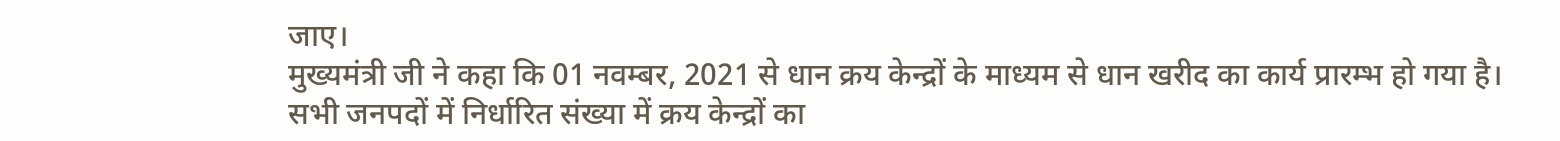जाए।
मुख्यमंत्री जी ने कहा कि 01 नवम्बर, 2021 से धान क्रय केन्द्रों के माध्यम से धान खरीद का कार्य प्रारम्भ हो गया है। सभी जनपदों में निर्धारित संख्या में क्रय केन्द्रों का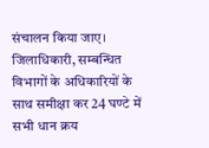संचालन किया जाए। जिलाधिकारी, सम्बन्धित विभागों के अधिकारियों के साथ समीक्षा कर 24 घण्टे में सभी धान क्रय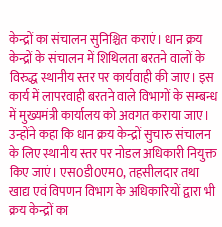केन्द्रों का संचालन सुनिश्चित कराएं। धान क्रय केन्द्रों के संचालन में शिथिलता बरतने वालों के विरुद्ध स्थानीय स्तर पर कार्यवाही की जाए। इस कार्य में लापरवाही बरतने वाले विभागों के सम्बन्ध में मुख्यमंत्री कार्यालय को अवगत कराया जाए। उन्होंने कहा कि धान क्रय केन्द्रों सुचारु संचालन के लिए स्थानीय स्तर पर नोडल अधिकारी नियुक्त किए जाएं। एस0डी0एम0, तहसीलदार तथा खाद्य एवं विपणन विभाग के अधिकारियों द्वारा भी क्रय केन्द्रों का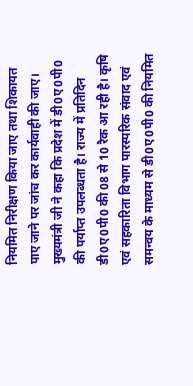नियमित निरीक्षण किया जाए तथा शिकायत पाए जाने पर जांच कर कार्यवाही की जाए।
मुख्यमंत्री जी ने कहा कि प्रदेश में डी0ए0पी0 की पर्याप्त उपलब्धता है। राज्य में प्रतिदिन डी0ए0पी0 की 08 से 10 रैक आ रही है। कृषि एवं सहकारिता विभाग पारस्परिक संवाद एवं समन्वय के माध्यम से डी0ए0पी0 की नियमित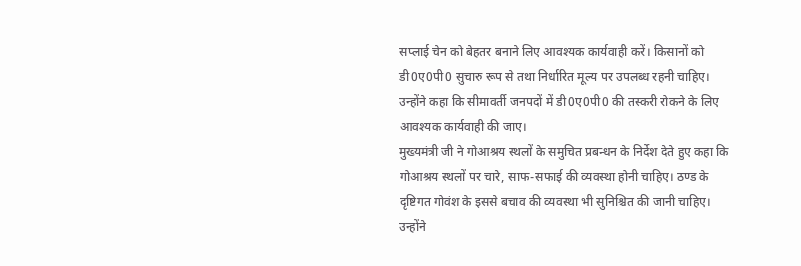सप्लाई चेन को बेहतर बनाने लिए आवश्यक कार्यवाही करें। किसानों को डी0ए0पी0 सुचारु रूप से तथा निर्धारित मूल्य पर उपलब्ध रहनी चाहिए। उन्होंने कहा कि सीमावर्ती जनपदों में डी0ए0पी0 की तस्करी रोकने के लिए आवश्यक कार्यवाही की जाए।
मुख्यमंत्री जी ने गोआश्रय स्थलों के समुचित प्रबन्धन के निर्देश देते हुए कहा कि गोआश्रय स्थलों पर चारे, साफ-सफाई की व्यवस्था होनी चाहिए। ठण्ड के दृष्टिगत गोवंश के इससे बचाव की व्यवस्था भी सुनिश्चित की जानी चाहिए। उन्होंने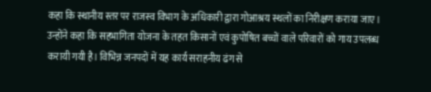कहा कि स्थानीय स्तर पर राजस्व विभाग के अधिकारी द्वारा गोआश्रय स्थलों का निरीक्षण कराया जाए। उन्होंने कहा कि सहभागिता योजना के तहत किसानों एवं कुपोषित बच्चों वाले परिवारों को गाय उपलब्ध करायी गयी है। विभिन्न जनपदों में यह कार्य सराहनीय ढंग से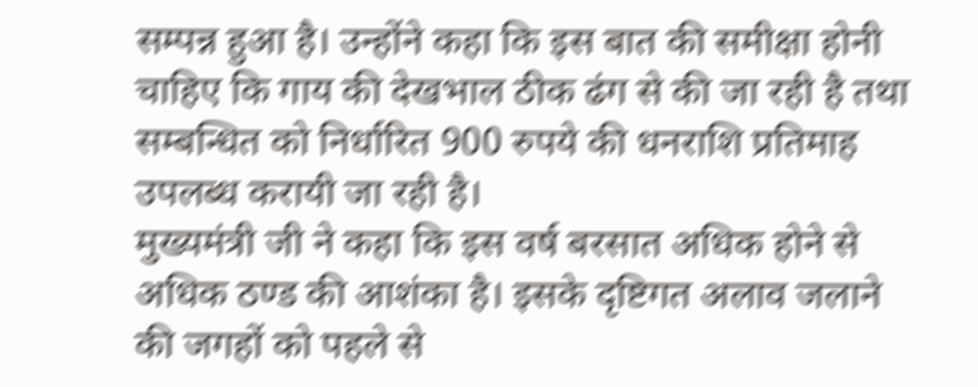सम्पन्न हुआ है। उन्होंने कहा कि इस बात की समीक्षा होनी चाहिए कि गाय की देखभाल ठीक ढंग से की जा रही है तथा सम्बन्धित को निर्धारित 900 रुपये की धनराशि प्रतिमाह उपलब्ध करायी जा रही है।
मुख्यमंत्री जी ने कहा कि इस वर्ष बरसात अधिक होने से अधिक ठण्ड की आशंका है। इसके दृष्टिगत अलाव जलाने की जगहों को पहले से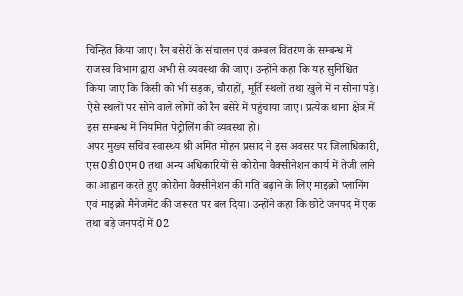चिन्हित किया जाए। रैन बसेरों के संचालन एवं कम्बल वितरण के सम्बन्ध में राजस्व विभाग द्वारा अभी से व्यवस्था की जाए। उन्होंने कहा कि यह सुनिश्चित किया जाए कि किसी को भी सड़क, चौराहों, मूर्ति स्थलों तथा खुले में न सोना पड़े। ऐसे स्थलों पर सोने वाले लोगों को रैन बसेरे में पहुंचाया जाए। प्रत्येक थाना क्षेत्र में इस सम्बन्ध में नियमित पेट्रोलिंग की व्यवस्था हो।
अपर मुख्य सचिव स्वास्थ्य श्री अमित मोहन प्रसाद ने इस अवसर पर जिलाधिकारी, एस0डी0एम0 तथा अन्य अधिकारियों से कोरोना वैक्सीनेशन कार्य में तेजी लाने का आह्वान करते हुए कोरोना वैक्सीनेशन की गति बढ़ाने के लिए माइक्रो प्लानिंग एवं माइक्रो मैनेजमेंट की जरूरत पर बल दिया। उन्होंने कहा कि छोटे जनपद में एक तथा बड़े जनपदों में 02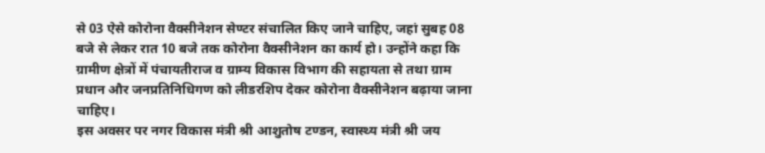से 03 ऐसे कोरोना वैक्सीनेशन सेण्टर संचालित किए जाने चाहिए, जहां सुबह 08 बजे से लेकर रात 10 बजे तक कोरोना वैक्सीनेशन का कार्य हो। उन्होंने कहा कि ग्रामीण क्षेत्रों में पंचायतीराज व ग्राम्य विकास विभाग की सहायता से तथा ग्राम प्रधान और जनप्रतिनिधिगण को लीडरशिप देकर कोरोना वैक्सीनेशन बढ़ाया जाना चाहिए।
इस अवसर पर नगर विकास मंत्री श्री आशुतोष टण्डन, स्वास्थ्य मंत्री श्री जय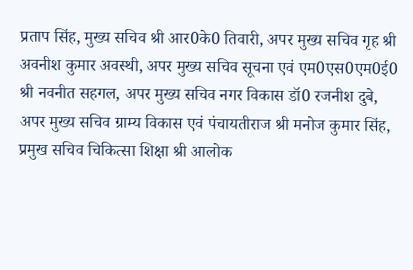प्रताप सिंह, मुख्य सचिव श्री आर0के0 तिवारी, अपर मुख्य सचिव गृह श्री अवनीश कुमार अवस्थी, अपर मुख्य सचिव सूचना एवं एम0एस0एम0ई0 श्री नवनीत सहगल, अपर मुख्य सचिव नगर विकास डॉ0 रजनीश दुबे, अपर मुख्य सचिव ग्राम्य विकास एवं पंचायतीराज श्री मनोज कुमार सिंह, प्रमुख सचिव चिकित्सा शिक्षा श्री आलोक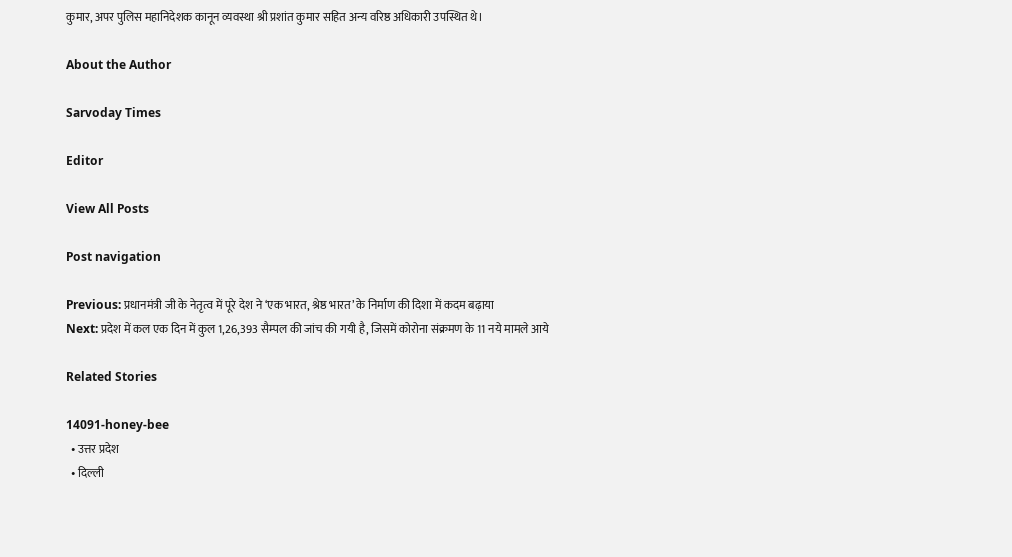कुमार, अपर पुलिस महानिदेशक कानून व्यवस्था श्री प्रशांत कुमार सहित अन्य वरिष्ठ अधिकारी उपस्थित थे।

About the Author

Sarvoday Times

Editor

View All Posts

Post navigation

Previous: प्रधानमंत्री जी के नेतृत्व में पूरे देश ने ‘एक भारत, श्रेष्ठ भारत’ के निर्माण की दिशा में कदम बढ़ाया
Next: प्रदेश में कल एक दिन में कुल 1,26,393 सैम्पल की जांच की गयी है, जिसमें कोरोना संक्रमण के 11 नये मामले आये

Related Stories

14091-honey-bee
  • उत्तर प्रदेश
  • दिल्ली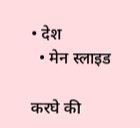• देश
  • मेन स्लाइड

करघे की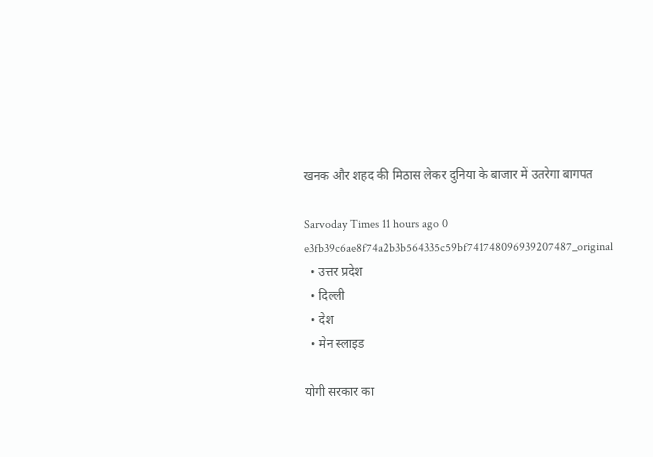खनक और शहद की मिठास लेकर दुनिया के बाजार में उतरेगा बागपत

Sarvoday Times 11 hours ago 0
e3fb39c6ae8f74a2b3b564335c59bf741748096939207487_original
  • उत्तर प्रदेश
  • दिल्ली
  • देश
  • मेन स्लाइड

योगी सरकार का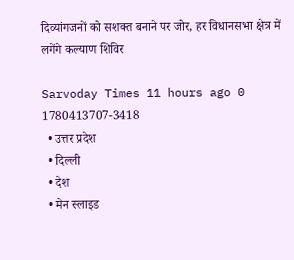दिव्यांगजनों को सशक्त बनाने पर जोर, हर विधानसभा क्षेत्र में लगेंगे कल्याण शिविर

Sarvoday Times 11 hours ago 0
1780413707-3418
  • उत्तर प्रदेश
  • दिल्ली
  • देश
  • मेन स्लाइड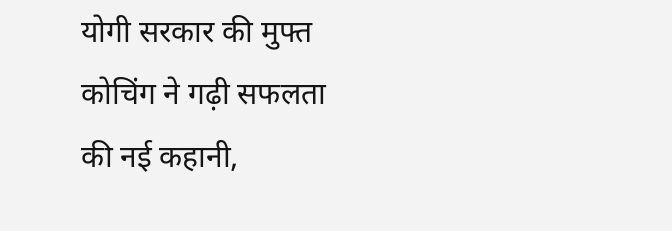योगी सरकार की मुफ्त कोचिंग ने गढ़ी सफलता की नई कहानी,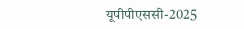यूपीपीएससी-2025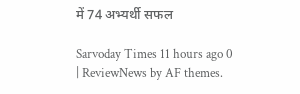में 74 अभ्यर्थी सफल

Sarvoday Times 11 hours ago 0
| ReviewNews by AF themes.